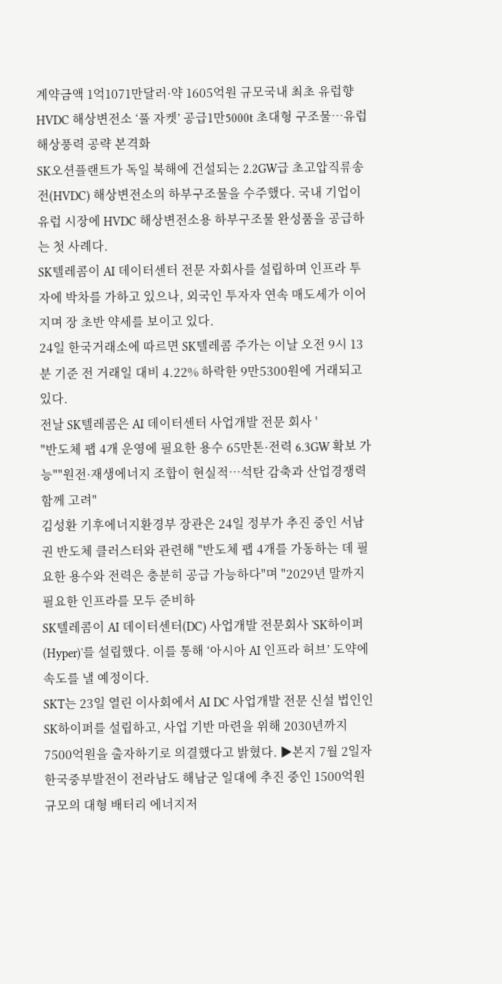계약금액 1억1071만달러·약 1605억원 규모국내 최초 유럽향 HVDC 해상변전소 ‘풀 자켓’ 공급1만5000t 초대형 구조물…유럽 해상풍력 공략 본격화
SK오션플랜트가 독일 북해에 건설되는 2.2GW급 초고압직류송전(HVDC) 해상변전소의 하부구조물을 수주했다. 국내 기업이 유럽 시장에 HVDC 해상변전소용 하부구조물 완성품을 공급하는 첫 사례다.
SK텔레콤이 AI 데이터센터 전문 자회사를 설립하며 인프라 투자에 박차를 가하고 있으나, 외국인 투자자 연속 매도세가 이어지며 장 초반 약세를 보이고 있다.
24일 한국거래소에 따르면 SK텔레콤 주가는 이날 오전 9시 13분 기준 전 거래일 대비 4.22% 하락한 9만5300원에 거래되고 있다.
전날 SK텔레콤은 AI 데이터센터 사업개발 전문 회사 '
"반도체 팹 4개 운영에 필요한 용수 65만톤·전력 6.3GW 확보 가능""원전·재생에너지 조합이 현실적…석탄 감축과 산업경쟁력 함께 고려"
김성환 기후에너지환경부 장관은 24일 정부가 추진 중인 서남권 반도체 클러스터와 관련해 "반도체 팹 4개를 가동하는 데 필요한 용수와 전력은 충분히 공급 가능하다"며 "2029년 말까지 필요한 인프라를 모두 준비하
SK텔레콤이 AI 데이터센터(DC) 사업개발 전문회사 'SK하이퍼(Hyper)'를 설립했다. 이를 통해 ‘아시아 AI 인프라 허브’ 도약에 속도를 낼 예정이다.
SKT는 23일 열린 이사회에서 AI DC 사업개발 전문 신설 법인인 SK하이퍼를 설립하고, 사업 기반 마련을 위해 2030년까지 7500억원을 출자하기로 의결했다고 밝혔다. ▶본지 7월 2일자
한국중부발전이 전라남도 해남군 일대에 추진 중인 1500억원 규모의 대형 배터리 에너지저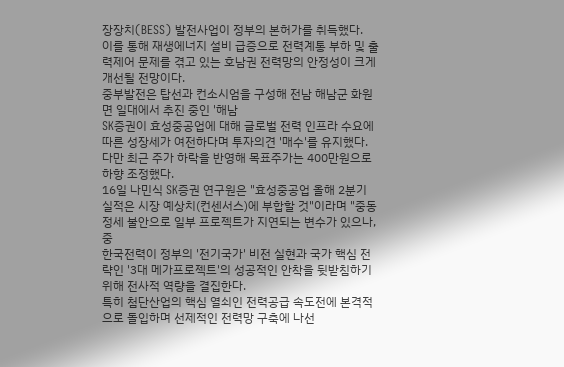장장치(BESS) 발전사업이 정부의 본허가를 취득했다.
이를 통해 재생에너지 설비 급증으로 전력계통 부하 및 출력제어 문제를 겪고 있는 호남권 전력망의 안정성이 크게 개선될 전망이다.
중부발전은 탑선과 컨소시엄을 구성해 전남 해남군 화원면 일대에서 추진 중인 '해남
SK증권이 효성중공업에 대해 글로벌 전력 인프라 수요에 따른 성장세가 여전하다며 투자의견 '매수'를 유지했다. 다만 최근 주가 하락을 반영해 목표주가는 400만원으로 하향 조정했다.
16일 나민식 SK증권 연구원은 "효성중공업 올해 2분기 실적은 시장 예상치(컨센서스)에 부합할 것"이라며 "중동 정세 불안으로 일부 프로젝트가 지연되는 변수가 있으나, 중
한국전력이 정부의 '전기국가' 비전 실현과 국가 핵심 전략인 '3대 메가프로젝트'의 성공적인 안착을 뒷받침하기 위해 전사적 역량을 결집한다.
특히 첨단산업의 핵심 열쇠인 전력공급 속도전에 본격적으로 돌입하며 선제적인 전력망 구축에 나선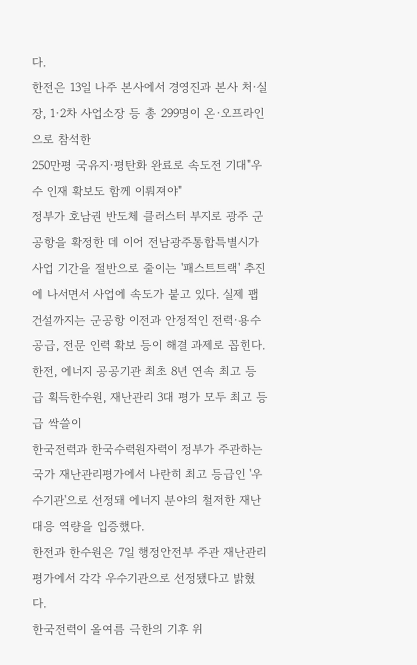다.
한전은 13일 나주 본사에서 경영진과 본사 처·실장, 1·2차 사업소장 등 총 299명이 온·오프라인으로 참석한
250만평 국유지·평탄화 완료로 속도전 기대"우수 인재 확보도 함께 이뤄져야"
정부가 호남권 반도체 클러스터 부지로 광주 군공항을 확정한 데 이어 전남광주통합특별시가 사업 기간을 절반으로 줄이는 '패스트트랙' 추진에 나서면서 사업에 속도가 붙고 있다. 실제 팹 건설까지는 군공항 이전과 안정적인 전력·용수 공급, 전문 인력 확보 등이 해결 과제로 꼽힌다.
한전, 에너지 공공기관 최초 8년 연속 최고 등급 획득한수원, 재난관리 3대 평가 모두 최고 등급 싹쓸이
한국전력과 한국수력원자력이 정부가 주관하는 국가 재난관리평가에서 나란히 최고 등급인 '우수기관'으로 선정돼 에너지 분야의 철저한 재난 대응 역량을 입증했다.
한전과 한수원은 7일 행정안전부 주관 재난관리평가에서 각각 우수기관으로 선정됐다고 밝혔다.
한국전력이 올여름 극한의 기후 위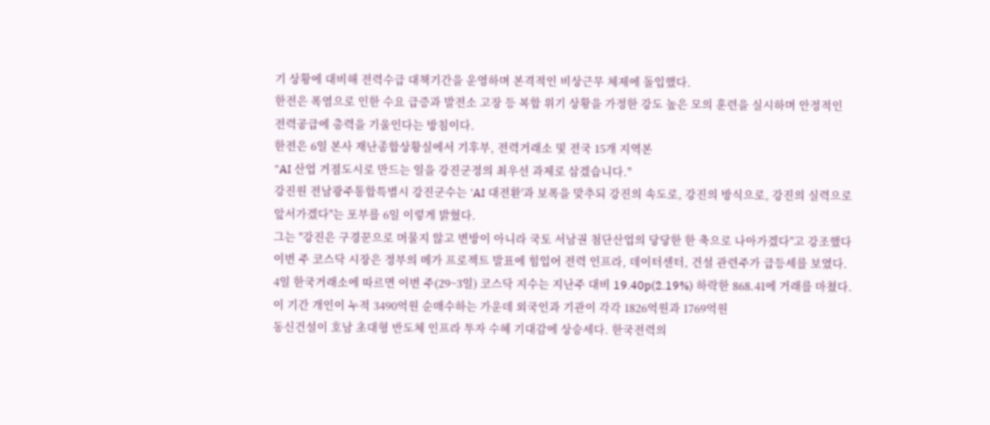기 상황에 대비해 전력수급 대책기간을 운영하며 본격적인 비상근무 체제에 돌입했다.
한전은 폭염으로 인한 수요 급증과 발전소 고장 등 복합 위기 상황을 가정한 강도 높은 모의 훈련을 실시하며 안정적인 전력공급에 총력을 기울인다는 방침이다.
한전은 6일 본사 재난종합상황실에서 기후부, 전력거래소 및 전국 15개 지역본
"AI 산업 거점도시로 만드는 일을 강진군정의 최우선 과제로 삼겠습니다."
강진원 전남광주통합특별시 강진군수는 'AI 대전환'과 보폭을 맞추되 강진의 속도로, 강진의 방식으로, 강진의 실력으로 앞서가겠다"는 포부를 6일 이렇게 밝혔다.
그는 "강진은 구경꾼으로 머물지 않고 변방이 아니라 국토 서남권 첨단산업의 당당한 한 축으로 나아가겠다"고 강조했다
이번 주 코스닥 시장은 정부의 메가 프로젝트 발표에 힘입어 전력 인프라, 데이터센터, 건설 관련주가 급등세를 보였다.
4일 한국거래소에 따르면 이번 주(29~3일) 코스닥 지수는 지난주 대비 19.40p(2.19%) 하락한 868.41에 거래를 마쳤다. 이 기간 개인이 누적 3490억원 순매수하는 가운데 외국인과 기관이 각각 1826억원과 1769억원
동신건설이 호남 초대형 반도체 인프라 투자 수혜 기대감에 상승세다. 한국전력의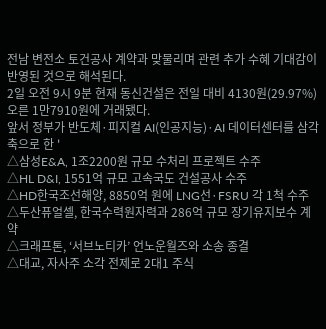전남 변전소 토건공사 계약과 맞물리며 관련 추가 수혜 기대감이 반영된 것으로 해석된다.
2일 오전 9시 9분 현재 동신건설은 전일 대비 4130원(29.97%) 오른 1만7910원에 거래됐다.
앞서 정부가 반도체·피지컬 AI(인공지능)·AI 데이터센터를 삼각 축으로 한 '
△삼성E&A, 1조2200원 규모 수처리 프로젝트 수주
△HL D&I, 1551억 규모 고속국도 건설공사 수주
△HD한국조선해양, 8850억 원에 LNG선·FSRU 각 1척 수주
△두산퓨얼셀, 한국수력원자력과 286억 규모 장기유지보수 계약
△크래프톤, ‘서브노티카’ 언노운월즈와 소송 종결
△대교, 자사주 소각 전제로 2대1 주식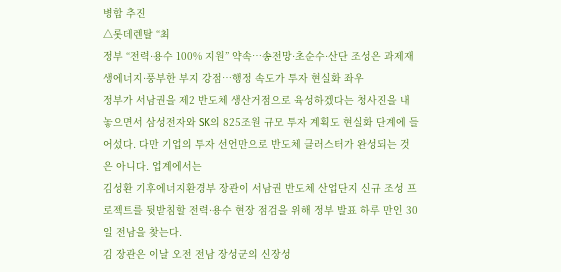병합 추진
△롯데렌탈 “최
정부 “전력·용수 100% 지원” 약속…송전망·초순수·산단 조성은 과제재생에너지·풍부한 부지 강점…행정 속도가 투자 현실화 좌우
정부가 서남권을 제2 반도체 생산거점으로 육성하겠다는 청사진을 내놓으면서 삼성전자와 SK의 825조원 규모 투자 계획도 현실화 단계에 들어섰다. 다만 기업의 투자 선언만으로 반도체 클러스터가 완성되는 것은 아니다. 업계에서는
김성환 기후에너지환경부 장관이 서남권 반도체 산업단지 신규 조성 프로젝트를 뒷받침할 전력·용수 현장 점검을 위해 정부 발표 하루 만인 30일 전남을 찾는다.
김 장관은 이날 오전 전남 장성군의 신장성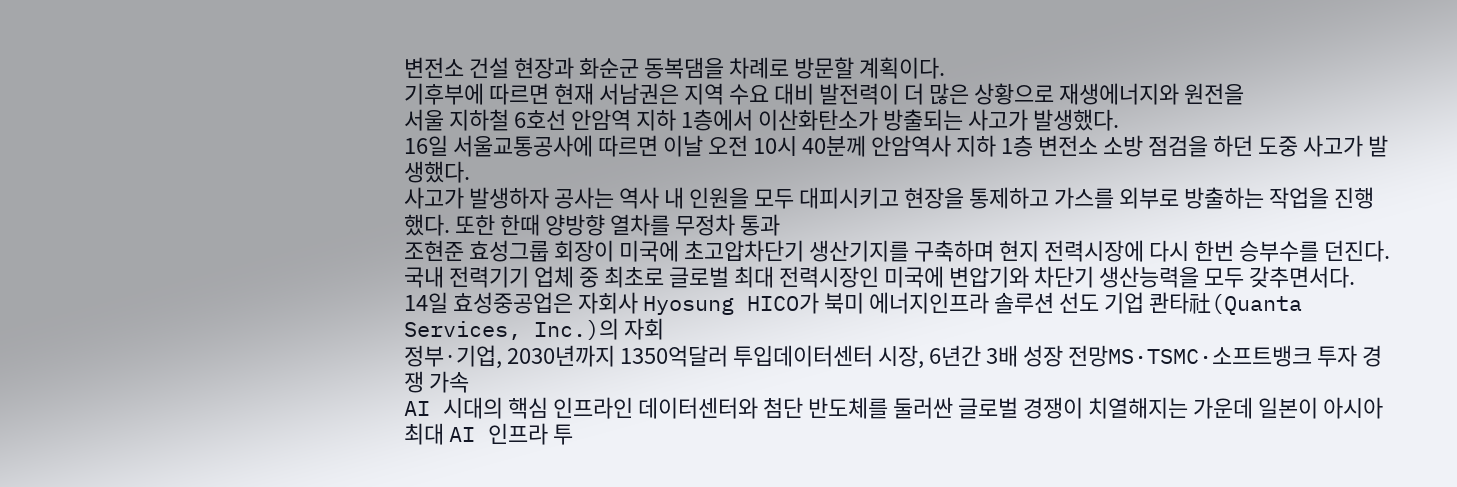변전소 건설 현장과 화순군 동복댐을 차례로 방문할 계획이다.
기후부에 따르면 현재 서남권은 지역 수요 대비 발전력이 더 많은 상황으로 재생에너지와 원전을
서울 지하철 6호선 안암역 지하 1층에서 이산화탄소가 방출되는 사고가 발생했다.
16일 서울교통공사에 따르면 이날 오전 10시 40분께 안암역사 지하 1층 변전소 소방 점검을 하던 도중 사고가 발생했다.
사고가 발생하자 공사는 역사 내 인원을 모두 대피시키고 현장을 통제하고 가스를 외부로 방출하는 작업을 진행했다. 또한 한때 양방향 열차를 무정차 통과
조현준 효성그룹 회장이 미국에 초고압차단기 생산기지를 구축하며 현지 전력시장에 다시 한번 승부수를 던진다. 국내 전력기기 업체 중 최초로 글로벌 최대 전력시장인 미국에 변압기와 차단기 생산능력을 모두 갖추면서다.
14일 효성중공업은 자회사 Hyosung HICO가 북미 에너지인프라 솔루션 선도 기업 콴타社(Quanta Services, Inc.)의 자회
정부·기업, 2030년까지 1350억달러 투입데이터센터 시장, 6년간 3배 성장 전망MS·TSMC·소프트뱅크 투자 경쟁 가속
AI 시대의 핵심 인프라인 데이터센터와 첨단 반도체를 둘러싼 글로벌 경쟁이 치열해지는 가운데 일본이 아시아 최대 AI 인프라 투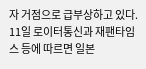자 거점으로 급부상하고 있다.
11일 로이터통신과 재팬타임스 등에 따르면 일본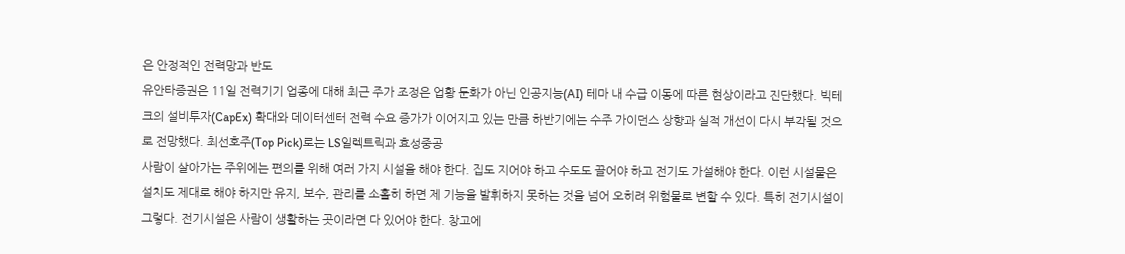은 안정적인 전력망과 반도
유안타증권은 11일 전력기기 업종에 대해 최근 주가 조정은 업황 둔화가 아닌 인공지능(AI) 테마 내 수급 이동에 따른 현상이라고 진단했다. 빅테크의 설비투자(CapEx) 확대와 데이터센터 전력 수요 증가가 이어지고 있는 만큼 하반기에는 수주 가이던스 상향과 실적 개선이 다시 부각될 것으로 전망했다. 최선호주(Top Pick)로는 LS일렉트릭과 효성중공
사람이 살아가는 주위에는 편의를 위해 여러 가지 시설을 해야 한다. 집도 지어야 하고 수도도 끌어야 하고 전기도 가설해야 한다. 이런 시설물은 설치도 제대로 해야 하지만 유지, 보수, 관리를 소홀히 하면 제 기능을 발휘하지 못하는 것을 넘어 오히려 위험물로 변할 수 있다. 특히 전기시설이 그렇다. 전기시설은 사람이 생활하는 곳이라면 다 있어야 한다. 창고에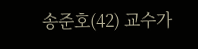송준호(42) 교수가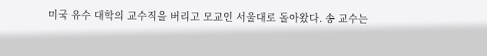미국 유수 대학의 교수직을 버리고 모교인 서울대로 돌아왔다. 송 교수는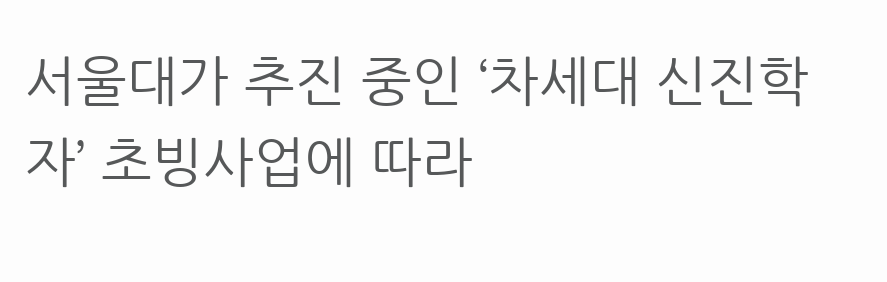서울대가 추진 중인 ‘차세대 신진학자’ 초빙사업에 따라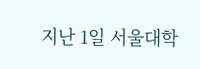지난 1일 서울대학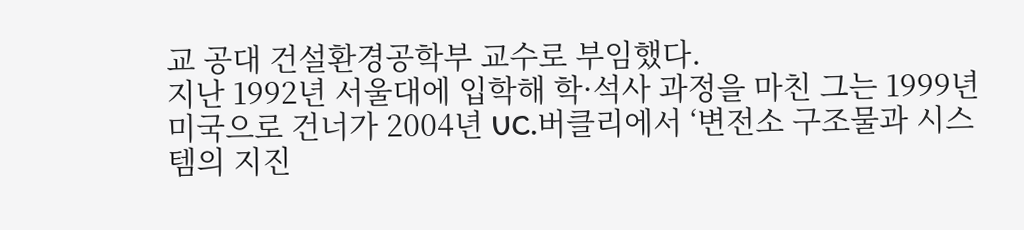교 공대 건설환경공학부 교수로 부임했다.
지난 1992년 서울대에 입학해 학·석사 과정을 마친 그는 1999년 미국으로 건너가 2004년 UC.버클리에서 ‘변전소 구조물과 시스템의 지진